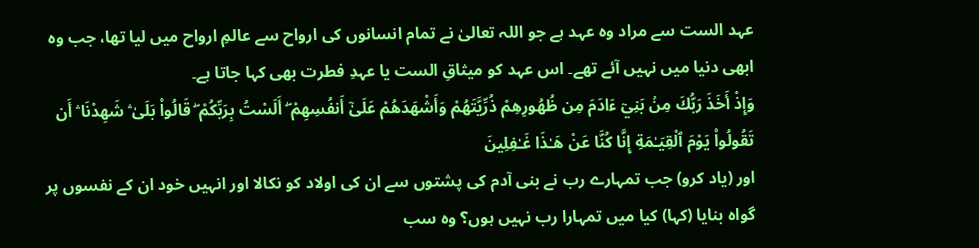عہد الست سے مراد وہ عہد ہے جو اللہ تعالیٰ نے تمام انسانوں کی ارواح سے عالمِ ارواح میں لیا تھا، جب وہ ابھی دنیا میں نہیں آئے تھے۔ اس عہد کو میثاقِ الست یا عہدِ فطرت بھی کہا جاتا ہے۔
وَإِذْ أَخَذَ رَبُّكَ مِنۢ بَنِيٓ ءَادَمَ مِن ظُهُورِهِمْ ذُرِّيَّتَهُمْ وَأَشْهَدَهُمْ عَلَىٰٓ أَنفُسِهِمْ ۖ أَلَسْتُ بِرَبِّكُمْ ۖ قَالُوا۟ بَلَىٰ ۛ شَهِدْنَا ۛ أَن تَقُولُوا۟ يَوْمَ ٱلْقِيَـٰمَةِ إِنَّا كُنَّا عَنْ هَـٰذَا غَـٰفِلِينَ
اور (یاد کرو) جب تمہارے رب نے بنی آدم کی پشتوں سے ان کی اولاد کو نکالا اور انہیں خود ان کے نفسوں پر گواہ بنایا (کہا) کیا میں تمہارا رب نہیں ہوں؟ وہ سب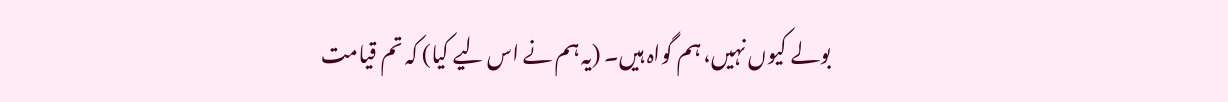بولے کیوں نہیں، ہم گواہ ہیں۔ (یہ ہم نے اس لیے کیا) کہ تم قیامت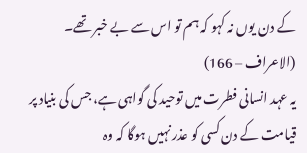کے دن یوں نہ کہو کہ ہم تو اس سے بے خبر تھے۔
(الاعراف – 166)
یہ عہد انسانی فطرت میں توحید کی گواہی ہے، جس کی بنیاد پر قیامت کے دن کسی کو عذر نہیں ہوگا کہ وہ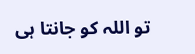تو اللہ کو جانتا ہی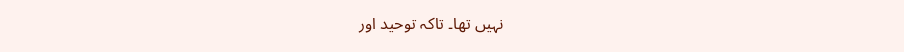نہیں تھا۔ تاکہ توحید اور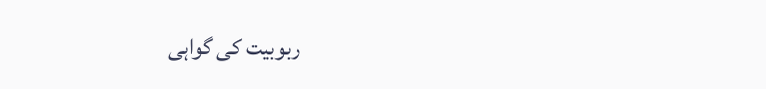ربوبیت کی گواہی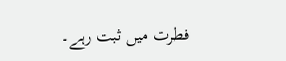فطرت میں ثبت رہے۔